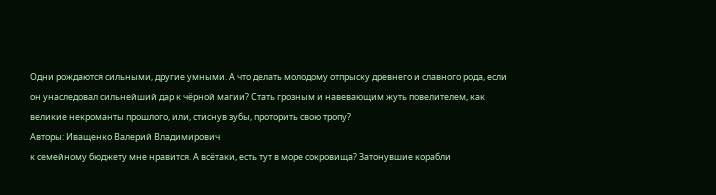Одни рождаются сильными, другие умными. А что делать молодому отпрыску древнего и славного рода, если он унаследовал сильнейший дар к чёрной магии? Стать грозным и навевающим жуть повелителем, как великие некроманты прошлого, или, стиснув зубы, проторить свою тропу?
Авторы: Иващенко Валерий Владимирович
к семейному бюджету мне нравится. А всётаки, есть тут в море сокровища? Затонувшие корабли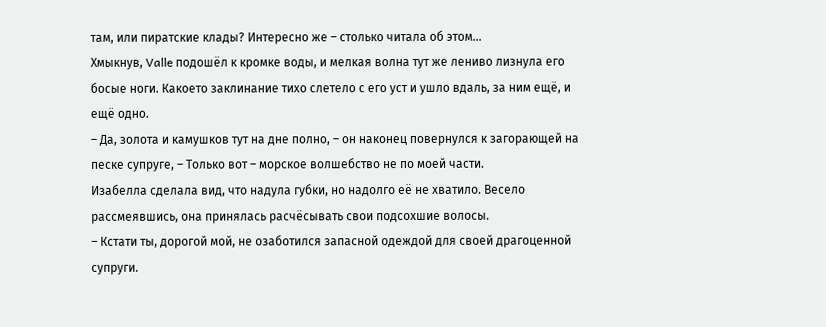там, или пиратские клады? Интересно же – столько читала об этом…
Хмыкнув, Valle подошёл к кромке воды, и мелкая волна тут же лениво лизнула его босые ноги. Какоето заклинание тихо слетело с его уст и ушло вдаль, за ним ещё, и ещё одно.
– Да, золота и камушков тут на дне полно, – он наконец повернулся к загорающей на песке супруге, – Только вот – морское волшебство не по моей части.
Изабелла сделала вид, что надула губки, но надолго её не хватило. Весело рассмеявшись, она принялась расчёсывать свои подсохшие волосы.
– Кстати ты, дорогой мой, не озаботился запасной одеждой для своей драгоценной супруги.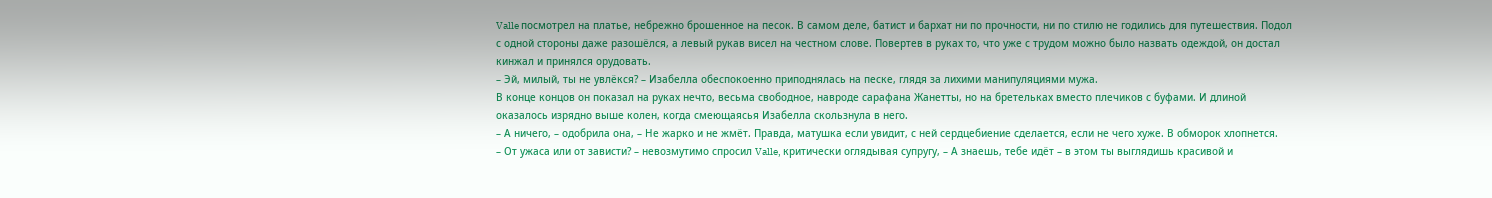Valle посмотрел на платье, небрежно брошенное на песок. В самом деле, батист и бархат ни по прочности, ни по стилю не годились для путешествия. Подол с одной стороны даже разошёлся, а левый рукав висел на честном слове. Повертев в руках то, что уже с трудом можно было назвать одеждой, он достал кинжал и принялся орудовать.
– Эй, милый, ты не увлёкся? – Изабелла обеспокоенно приподнялась на песке, глядя за лихими манипуляциями мужа.
В конце концов он показал на руках нечто, весьма свободное, навроде сарафана Жанетты, но на бретельках вместо плечиков с буфами. И длиной оказалось изрядно выше колен, когда смеющаясья Изабелла скользнула в него.
– А ничего, – одобрила она, – Не жарко и не жмёт. Правда, матушка если увидит, с ней сердцебиение сделается, если не чего хуже. В обморок хлопнется.
– От ужаса или от зависти? – невозмутимо спросил Valle, критически оглядывая супругу, – А знаешь, тебе идёт – в этом ты выглядишь красивой и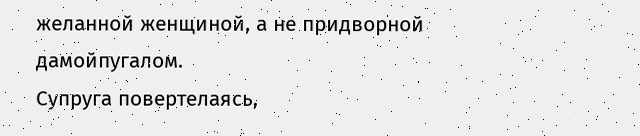желанной женщиной, а не придворной дамойпугалом.
Супруга повертелаясь,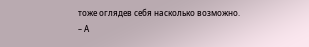тоже оглядев себя насколько возможно.
– А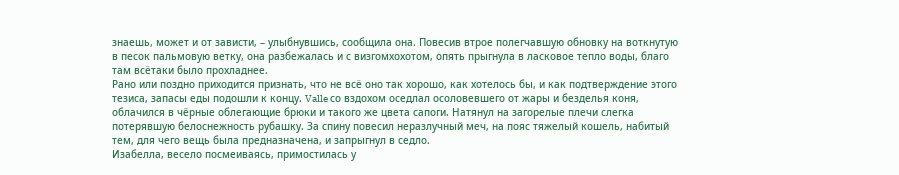знаешь, может и от зависти, – улыбнувшись, сообщила она. Повесив втрое полегчавшую обновку на воткнутую в песок пальмовую ветку, она разбежалась и с визгомхохотом, опять прыгнула в ласковое тепло воды, благо там всётаки было прохладнее.
Рано или поздно приходится признать, что не всё оно так хорошо, как хотелось бы, и как подтверждение этого тезиса, запасы еды подошли к концу. Valle со вздохом оседлал осоловевшего от жары и безделья коня, облачился в чёрные облегающие брюки и такого же цвета сапоги. Натянул на загорелые плечи слегка потерявшую белоснежность рубашку. За спину повесил неразлучный меч, на пояс тяжелый кошель, набитый тем, для чего вещь была предназначена, и запрыгнул в седло.
Изабелла, весело посмеиваясь, примостилась у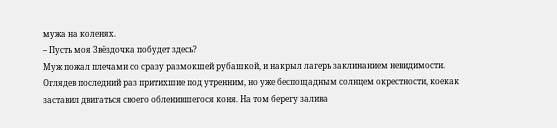мужа на коленях.
– Пусть моя Звёздочка побудет здесь?
Муж пожал плечами со сразу размокшей рубашкой, и накрыл лагерь заклинанием невидимости. Оглядев последний раз притихшие под утренним, но уже беспощадным солнцем окрестности, коекак заставил двигаться своего обленившегося коня. На том берегу залива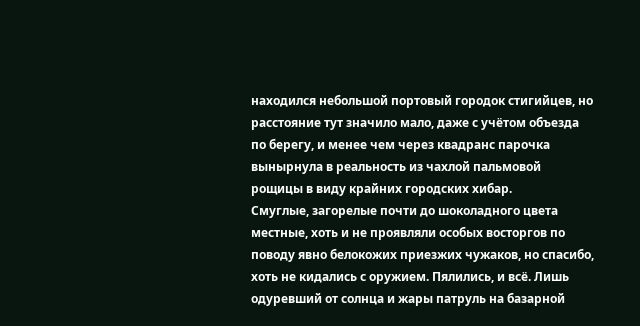находился небольшой портовый городок стигийцев, но расстояние тут значило мало, даже с учётом объезда по берегу, и менее чем через квадранс парочка вынырнула в реальность из чахлой пальмовой рощицы в виду крайних городских хибар.
Смуглые, загорелые почти до шоколадного цвета местные, хоть и не проявляли особых восторгов по поводу явно белокожих приезжих чужаков, но спасибо, хоть не кидались с оружием. Пялились, и всё. Лишь одуревший от солнца и жары патруль на базарной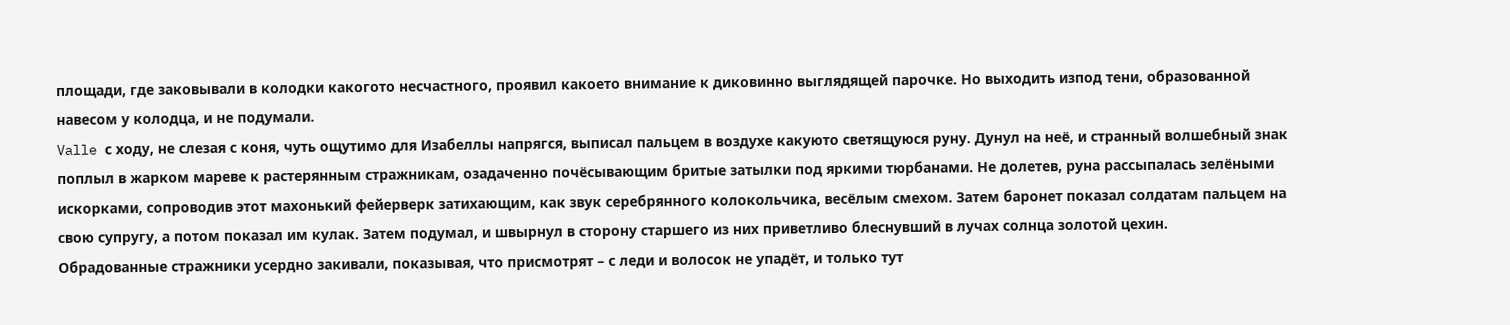площади, где заковывали в колодки какогото несчастного, проявил какоето внимание к диковинно выглядящей парочке. Но выходить изпод тени, образованной навесом у колодца, и не подумали.
Valle с ходу, не слезая с коня, чуть ощутимо для Изабеллы напрягся, выписал пальцем в воздухе какуюто светящуюся руну. Дунул на неё, и странный волшебный знак поплыл в жарком мареве к растерянным стражникам, озадаченно почёсывающим бритые затылки под яркими тюрбанами. Не долетев, руна рассыпалась зелёными искорками, сопроводив этот махонький фейерверк затихающим, как звук серебрянного колокольчика, весёлым смехом. Затем баронет показал солдатам пальцем на свою супругу, а потом показал им кулак. Затем подумал, и швырнул в сторону старшего из них приветливо блеснувший в лучах солнца золотой цехин.
Обрадованные стражники усердно закивали, показывая, что присмотрят – с леди и волосок не упадёт, и только тут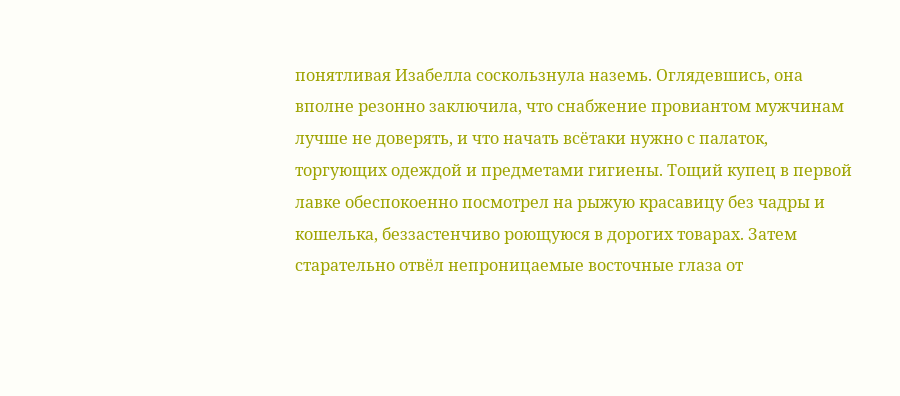понятливая Изабелла соскользнула наземь. Оглядевшись, она вполне резонно заключила, что снабжение провиантом мужчинам лучше не доверять, и что начать всётаки нужно с палаток, торгующих одеждой и предметами гигиены. Тощий купец в первой лавке обеспокоенно посмотрел на рыжую красавицу без чадры и кошелька, беззастенчиво роющуюся в дорогих товарах. Затем старательно отвёл непроницаемые восточные глаза от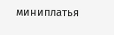миниплатья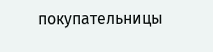покупательницы